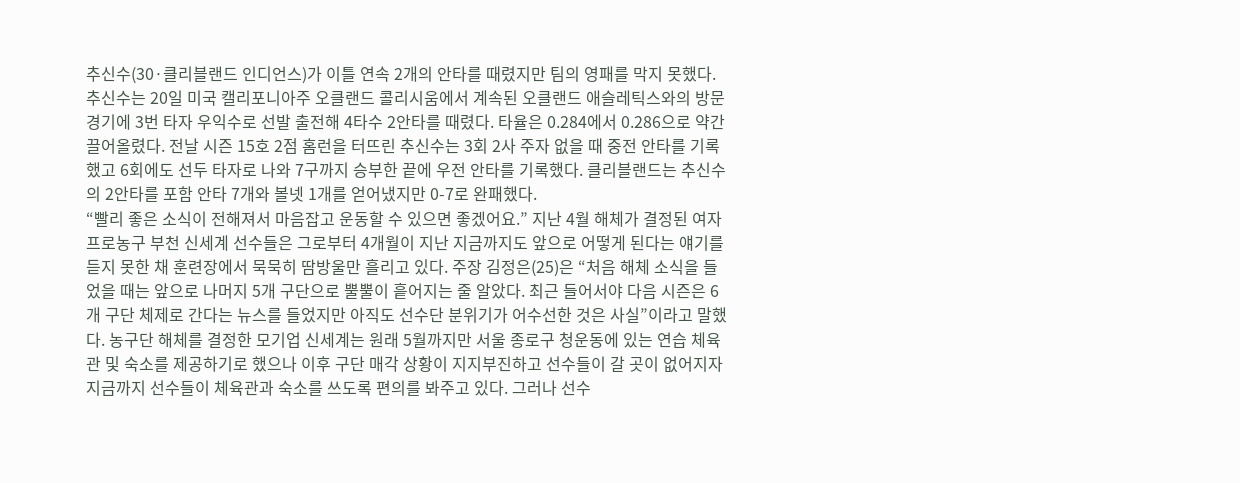추신수(30·클리블랜드 인디언스)가 이틀 연속 2개의 안타를 때렸지만 팀의 영패를 막지 못했다. 추신수는 20일 미국 캘리포니아주 오클랜드 콜리시움에서 계속된 오클랜드 애슬레틱스와의 방문 경기에 3번 타자 우익수로 선발 출전해 4타수 2안타를 때렸다. 타율은 0.284에서 0.286으로 약간 끌어올렸다. 전날 시즌 15호 2점 홈런을 터뜨린 추신수는 3회 2사 주자 없을 때 중전 안타를 기록했고 6회에도 선두 타자로 나와 7구까지 승부한 끝에 우전 안타를 기록했다. 클리블랜드는 추신수의 2안타를 포함 안타 7개와 볼넷 1개를 얻어냈지만 0-7로 완패했다.
“빨리 좋은 소식이 전해져서 마음잡고 운동할 수 있으면 좋겠어요.” 지난 4월 해체가 결정된 여자프로농구 부천 신세계 선수들은 그로부터 4개월이 지난 지금까지도 앞으로 어떻게 된다는 얘기를 듣지 못한 채 훈련장에서 묵묵히 땀방울만 흘리고 있다. 주장 김정은(25)은 “처음 해체 소식을 들었을 때는 앞으로 나머지 5개 구단으로 뿔뿔이 흩어지는 줄 알았다. 최근 들어서야 다음 시즌은 6개 구단 체제로 간다는 뉴스를 들었지만 아직도 선수단 분위기가 어수선한 것은 사실”이라고 말했다. 농구단 해체를 결정한 모기업 신세계는 원래 5월까지만 서울 종로구 청운동에 있는 연습 체육관 및 숙소를 제공하기로 했으나 이후 구단 매각 상황이 지지부진하고 선수들이 갈 곳이 없어지자 지금까지 선수들이 체육관과 숙소를 쓰도록 편의를 봐주고 있다. 그러나 선수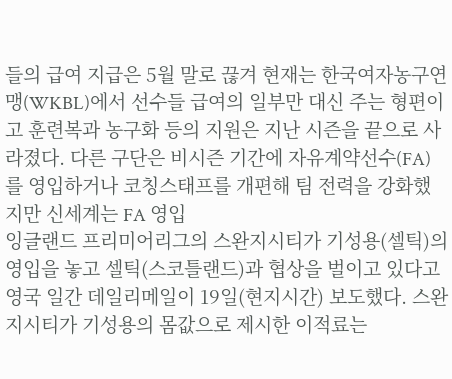들의 급여 지급은 5월 말로 끊겨 현재는 한국여자농구연맹(WKBL)에서 선수들 급여의 일부만 대신 주는 형편이고 훈련복과 농구화 등의 지원은 지난 시즌을 끝으로 사라졌다. 다른 구단은 비시즌 기간에 자유계약선수(FA)를 영입하거나 코칭스태프를 개편해 팀 전력을 강화했지만 신세계는 FA 영입
잉글랜드 프리미어리그의 스완지시티가 기성용(셀틱)의 영입을 놓고 셀틱(스코틀랜드)과 협상을 벌이고 있다고 영국 일간 데일리메일이 19일(현지시간) 보도했다. 스완지시티가 기성용의 몸값으로 제시한 이적료는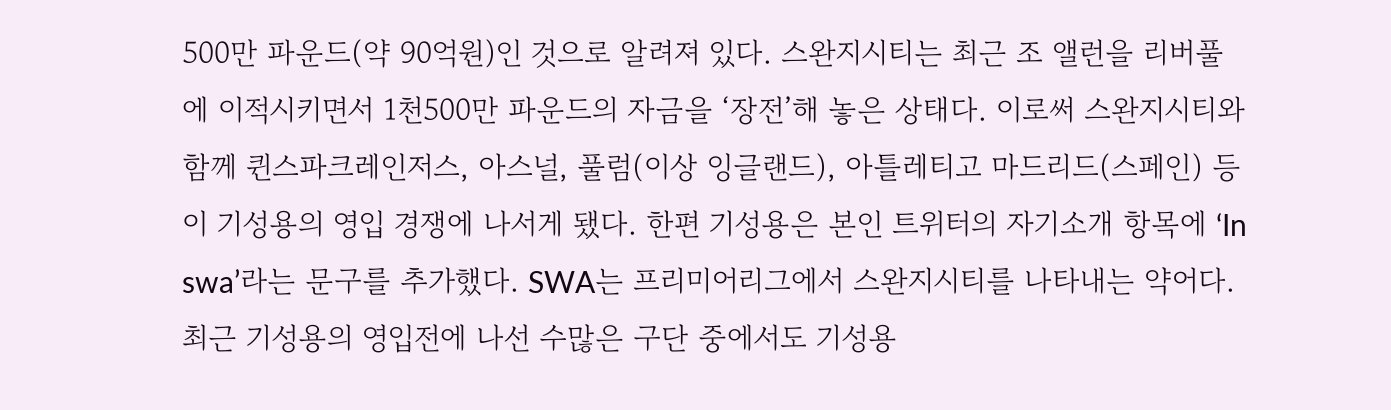500만 파운드(약 90억원)인 것으로 알려져 있다. 스완지시티는 최근 조 앨런을 리버풀에 이적시키면서 1천500만 파운드의 자금을 ‘장전’해 놓은 상태다. 이로써 스완지시티와 함께 퀸스파크레인저스, 아스널, 풀럼(이상 잉글랜드), 아틀레티고 마드리드(스페인) 등이 기성용의 영입 경쟁에 나서게 됐다. 한편 기성용은 본인 트위터의 자기소개 항목에 ‘In swa’라는 문구를 추가했다. SWA는 프리미어리그에서 스완지시티를 나타내는 약어다. 최근 기성용의 영입전에 나선 수많은 구단 중에서도 기성용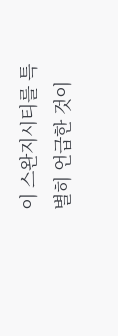이 스완지시티를 특별히 언급한 것이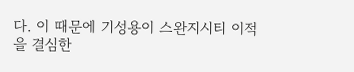다. 이 때문에 기성용이 스완지시티 이적을 결심한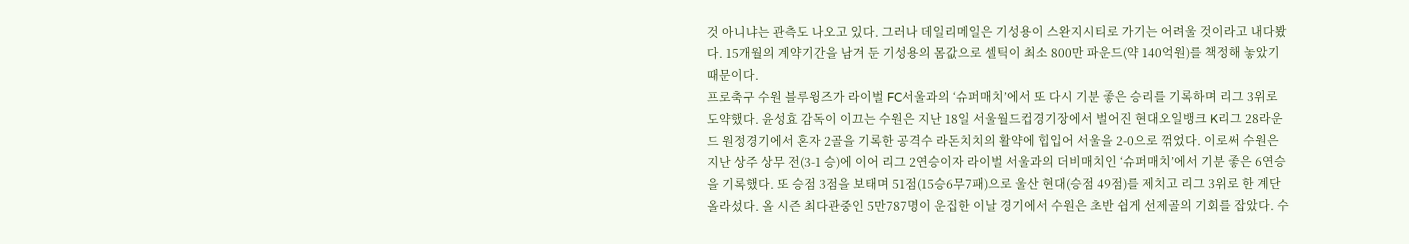것 아니냐는 관측도 나오고 있다. 그러나 데일리메일은 기성용이 스완지시티로 가기는 어려울 것이라고 내다봤다. 15개월의 계약기간을 남겨 둔 기성용의 몸값으로 셀틱이 최소 800만 파운드(약 140억원)를 책정해 놓았기 때문이다.
프로축구 수원 블루윙즈가 라이벌 FC서울과의 ‘슈퍼매치’에서 또 다시 기분 좋은 승리를 기록하며 리그 3위로 도약했다. 윤성효 감독이 이끄는 수원은 지난 18일 서울월드컵경기장에서 벌어진 현대오일뱅크 K리그 28라운드 원정경기에서 혼자 2골을 기록한 공격수 라돈치치의 활약에 힙입어 서울을 2-0으로 꺾었다. 이로써 수원은 지난 상주 상무 전(3-1 승)에 이어 리그 2연승이자 라이벌 서울과의 더비매치인 ‘슈퍼매치’에서 기분 좋은 6연승을 기록했다. 또 승점 3점을 보태며 51점(15승6무7패)으로 울산 현대(승점 49점)를 제치고 리그 3위로 한 계단 올라섰다. 올 시즌 최다관중인 5만787명이 운집한 이날 경기에서 수원은 초반 쉽게 선제골의 기회를 잡았다. 수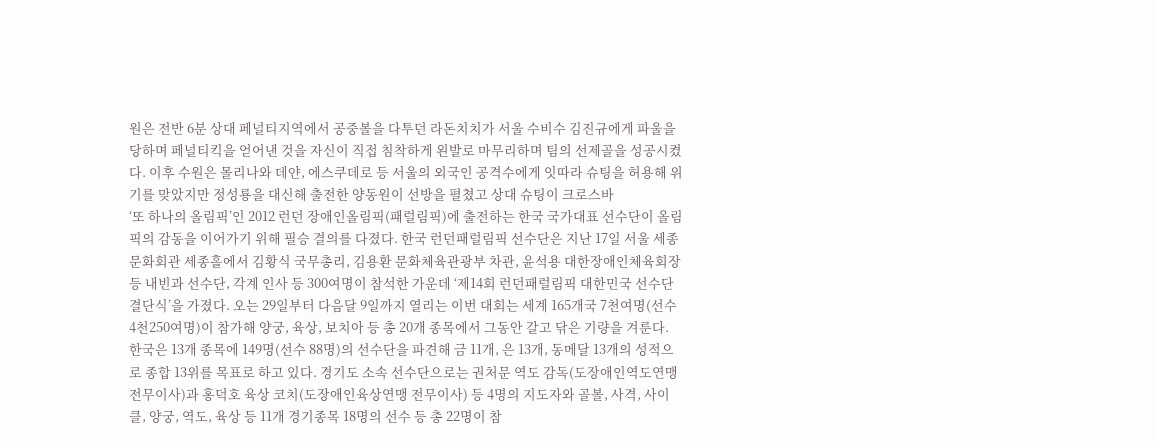원은 전반 6분 상대 페널티지역에서 공중볼을 다투던 라돈치치가 서울 수비수 김진규에게 파울을 당하며 페널티킥을 얻어낸 것을 자신이 직접 침착하게 왼발로 마무리하며 팀의 선제골을 성공시켰다. 이후 수원은 몰리나와 데얀, 에스쿠데로 등 서울의 외국인 공격수에게 잇따라 슈팅을 허용해 위기를 맞았지만 정성룡을 대신해 출전한 양동원이 선방을 펼쳤고 상대 슈팅이 크로스바
‘또 하나의 올림픽’인 2012 런던 장애인올림픽(패럴림픽)에 출전하는 한국 국가대표 선수단이 올림픽의 감동을 이어가기 위해 필승 결의를 다졌다. 한국 런던패럴림픽 선수단은 지난 17일 서울 세종문화회관 세종홀에서 김황식 국무총리, 김용환 문화체육관광부 차관, 윤석용 대한장애인체육회장 등 내빈과 선수단, 각계 인사 등 300여명이 참석한 가운데 ‘제14회 런던패럴림픽 대한민국 선수단 결단식’을 가졌다. 오는 29일부터 다음달 9일까지 열리는 이번 대회는 세계 165개국 7천여명(선수 4천250여명)이 참가해 양궁, 육상, 보치아 등 총 20개 종목에서 그동안 갈고 닦은 기량을 겨룬다. 한국은 13개 종목에 149명(선수 88명)의 선수단을 파견해 금 11개, 은 13개, 동메달 13개의 성적으로 종합 13위를 목표로 하고 있다. 경기도 소속 선수단으로는 권처문 역도 감독(도장애인역도연맹 전무이사)과 홍덕호 육상 코치(도장애인육상연맹 전무이사) 등 4명의 지도자와 골볼, 사격, 사이클, 양궁, 역도, 육상 등 11개 경기종목 18명의 선수 등 총 22명이 참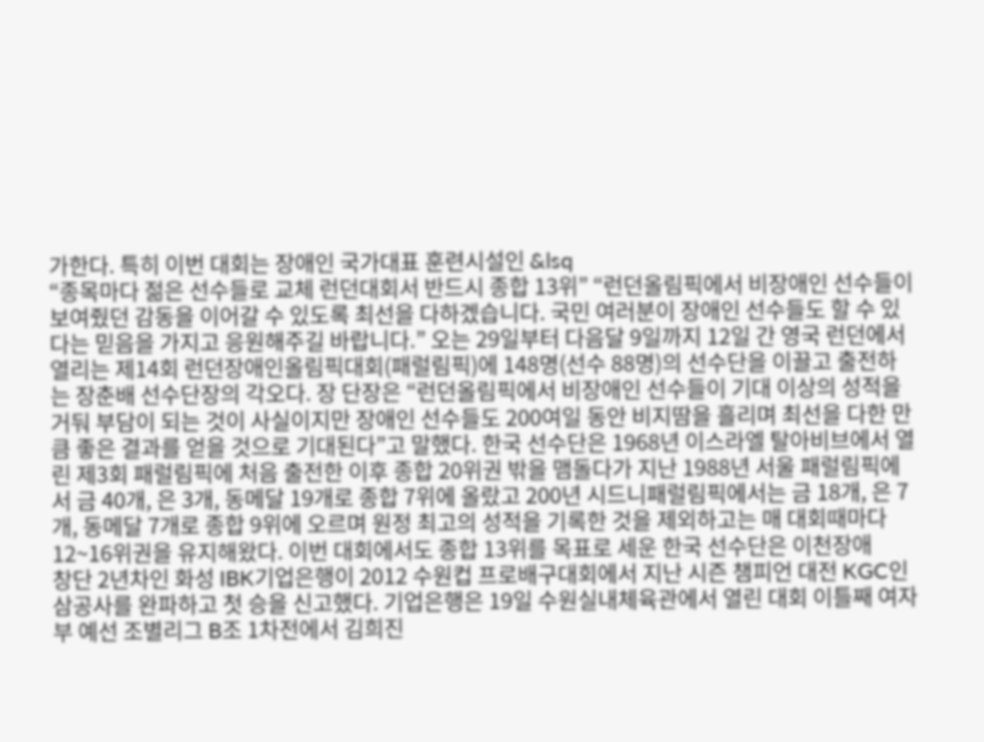가한다. 특히 이번 대회는 장애인 국가대표 훈련시설인 &lsq
“종목마다 젊은 선수들로 교체 런던대회서 반드시 종합 13위” “런던올림픽에서 비장애인 선수들이 보여줬던 감동을 이어갈 수 있도록 최선을 다하겠습니다. 국민 여러분이 장애인 선수들도 할 수 있다는 믿음을 가지고 응원해주길 바랍니다.” 오는 29일부터 다음달 9일까지 12일 간 영국 런던에서 열리는 제14회 런던장애인올림픽대회(패럴림픽)에 148명(선수 88명)의 선수단을 이끌고 출전하는 장춘배 선수단장의 각오다. 장 단장은 “런던올림픽에서 비장애인 선수들이 기대 이상의 성적을 거둬 부담이 되는 것이 사실이지만 장애인 선수들도 200여일 동안 비지땀을 흘리며 최선을 다한 만큼 좋은 결과를 얻을 것으로 기대된다”고 말했다. 한국 선수단은 1968년 이스라엘 탈아비브에서 열린 제3회 패럴림픽에 처음 출전한 이후 종합 20위권 밖을 맴돌다가 지난 1988년 서울 패럴림픽에서 금 40개, 은 3개, 동메달 19개로 종합 7위에 올랐고 200년 시드니패럴림픽에서는 금 18개, 은 7개, 동메달 7개로 종합 9위에 오르며 원정 최고의 성적을 기록한 것을 제외하고는 매 대회때마다 12~16위권을 유지해왔다. 이번 대회에서도 종합 13위를 목표로 세운 한국 선수단은 이천장애
창단 2년차인 화성 IBK기업은행이 2012 수원컵 프로배구대회에서 지난 시즌 챔피언 대전 KGC인삼공사를 완파하고 첫 승을 신고했다. 기업은행은 19일 수원실내체육관에서 열린 대회 이틀째 여자부 예선 조별리그 B조 1차전에서 김희진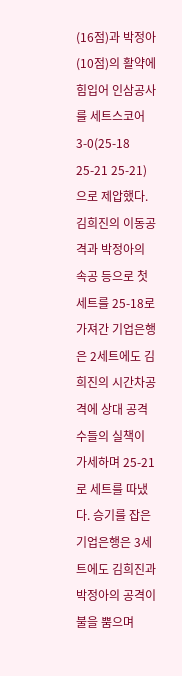(16점)과 박정아(10점)의 활약에 힘입어 인삼공사를 세트스코어 3-0(25-18 25-21 25-21)으로 제압했다. 김희진의 이동공격과 박정아의 속공 등으로 첫 세트를 25-18로 가져간 기업은행은 2세트에도 김희진의 시간차공격에 상대 공격수들의 실책이 가세하며 25-21로 세트를 따냈다. 승기를 잡은 기업은행은 3세트에도 김희진과 박정아의 공격이 불을 뿜으며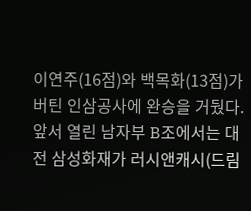이연주(16점)와 백목화(13점)가 버틴 인삼공사에 완승을 거뒀다. 앞서 열린 남자부 B조에서는 대전 삼성화재가 러시앤캐시(드림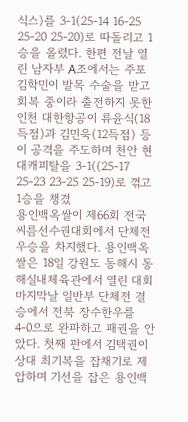식스)를 3-1(25-14 16-25 25-20 25-20)로 따돌리고 1승을 올렸다. 한편 전날 열린 남자부 A조에서는 주포 김학민이 발목 수술을 받고 회복 중이라 출전하지 못한 인천 대한항공이 류윤식(18득점)과 김민욱(12득점) 등이 공격을 주도하며 천안 현대캐피탈을 3-1((25-17 25-23 23-25 25-19)로 꺾고 1승을 챙겼
용인백옥쌀이 제66회 전국씨름선수권대회에서 단체전 우승을 차지했다. 용인백옥쌀은 18일 강원도 동해시 동해실내체육관에서 열린 대회 마지막날 일반부 단체전 결승에서 전북 장수한우를 4-0으로 완파하고 패권을 안았다. 첫째 판에서 김택권이 상대 최기복을 잡채기로 제압하며 기선을 잡은 용인백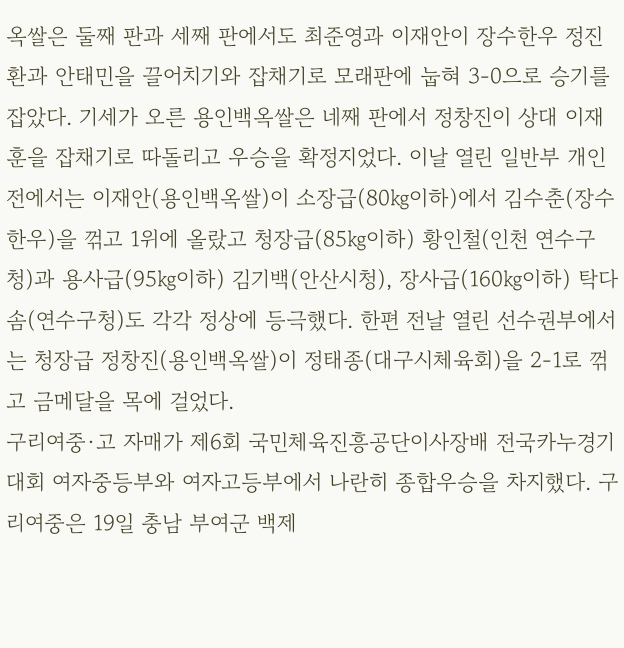옥쌀은 둘째 판과 세째 판에서도 최준영과 이재안이 장수한우 정진환과 안태민을 끌어치기와 잡채기로 모래판에 눕혀 3-0으로 승기를 잡았다. 기세가 오른 용인백옥쌀은 네째 판에서 정창진이 상대 이재훈을 잡채기로 따돌리고 우승을 확정지었다. 이날 열린 일반부 개인전에서는 이재안(용인백옥쌀)이 소장급(80㎏이하)에서 김수춘(장수한우)을 꺾고 1위에 올랐고 청장급(85㎏이하) 황인철(인천 연수구청)과 용사급(95㎏이하) 김기백(안산시청), 장사급(160㎏이하) 탁다솜(연수구청)도 각각 정상에 등극했다. 한편 전날 열린 선수권부에서는 청장급 정창진(용인백옥쌀)이 정태종(대구시체육회)을 2-1로 꺾고 금메달을 목에 걸었다.
구리여중·고 자매가 제6회 국민체육진흥공단이사장배 전국카누경기대회 여자중등부와 여자고등부에서 나란히 종합우승을 차지했다. 구리여중은 19일 충남 부여군 백제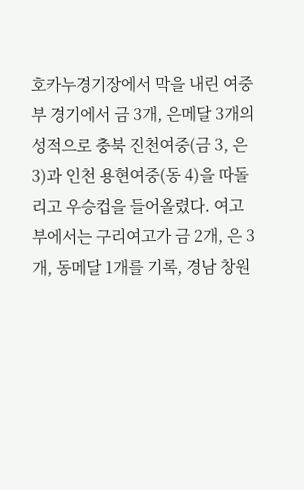호카누경기장에서 막을 내린 여중부 경기에서 금 3개, 은메달 3개의 성적으로 충북 진천여중(금 3, 은 3)과 인천 용현여중(동 4)을 따돌리고 우승컵을 들어올렸다. 여고부에서는 구리여고가 금 2개, 은 3개, 동메달 1개를 기록, 경남 창원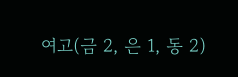여고(금 2, 은 1, 동 2)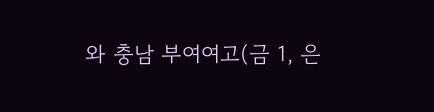와 충남 부여여고(금 1, 은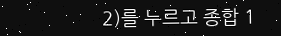2)를 누르고 종합 1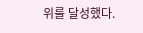위를 달성했다.